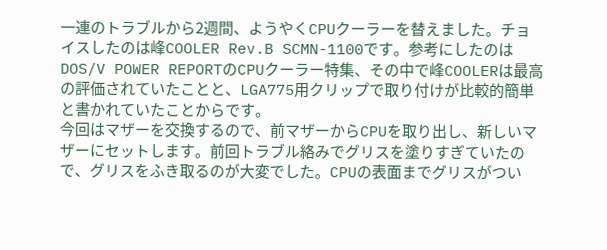一連のトラブルから2週間、ようやくCPUクーラーを替えました。チョイスしたのは峰COOLER Rev.B SCMN-1100です。参考にしたのはDOS/V POWER REPORTのCPUクーラー特集、その中で峰COOLERは最高の評価されていたことと、LGA775用クリップで取り付けが比較的簡単と書かれていたことからです。
今回はマザーを交換するので、前マザーからCPUを取り出し、新しいマザーにセットします。前回トラブル絡みでグリスを塗りすぎていたので、グリスをふき取るのが大変でした。CPUの表面までグリスがつい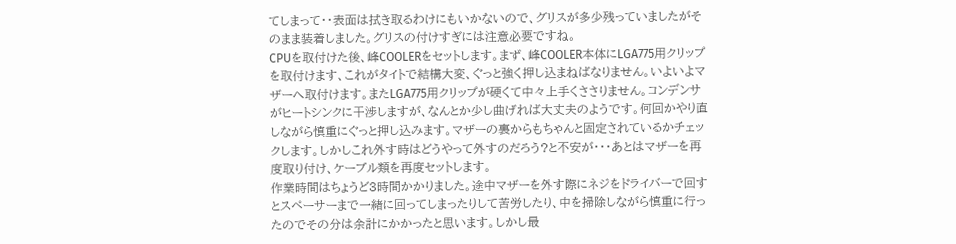てしまって・・表面は拭き取るわけにもいかないので、グリスが多少残っていましたがそのまま装着しました。グリスの付けすぎには注意必要ですね。
CPUを取付けた後、峰COOLERをセットします。まず、峰COOLER本体にLGA775用クリップを取付けます、これがタイトで結構大変、ぐっと強く押し込まねばなりません。いよいよマザーへ取付けます。またLGA775用クリップが硬くて中々上手くささりません。コンデンサがヒートシンクに干渉しますが、なんとか少し曲げれば大丈夫のようです。何回かやり直しながら慎重にぐっと押し込みます。マザーの裏からもちゃんと固定されているかチェックします。しかしこれ外す時はどうやって外すのだろう?と不安が・・・あとはマザーを再度取り付け、ケーブル類を再度セットします。
作業時間はちょうど3時間かかりました。途中マザーを外す際にネジをドライバーで回すとスペーサーまで一緒に回ってしまったりして苦労したり、中を掃除しながら慎重に行ったのでその分は余計にかかったと思います。しかし最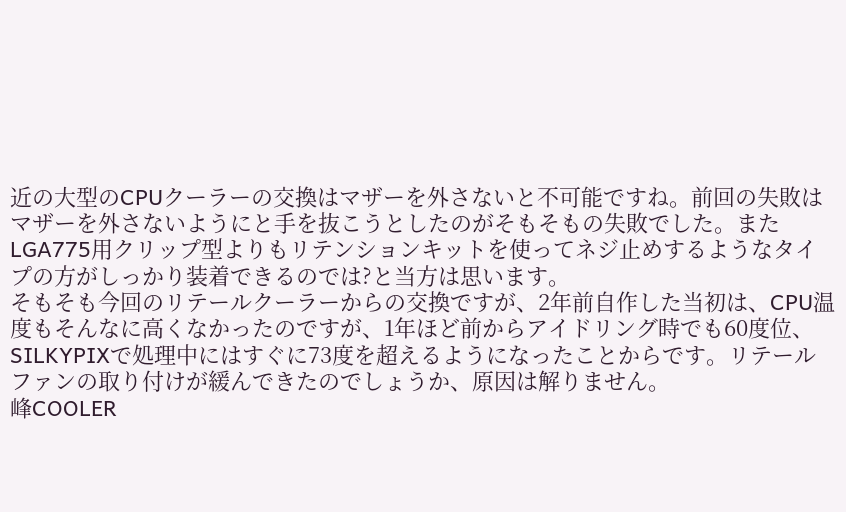近の大型のCPUクーラーの交換はマザーを外さないと不可能ですね。前回の失敗はマザーを外さないようにと手を抜こうとしたのがそもそもの失敗でした。またLGA775用クリップ型よりもリテンションキットを使ってネジ止めするようなタイプの方がしっかり装着できるのでは?と当方は思います。
そもそも今回のリテールクーラーからの交換ですが、2年前自作した当初は、CPU温度もそんなに高くなかったのですが、1年ほど前からアイドリング時でも60度位、SILKYPIXで処理中にはすぐに73度を超えるようになったことからです。リテールファンの取り付けが緩んできたのでしょうか、原因は解りません。
峰COOLER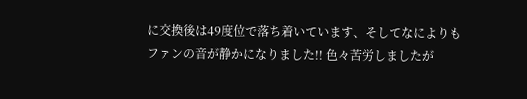に交換後は49度位で落ち着いています、そしてなによりもファンの音が静かになりました!! 色々苦労しましたが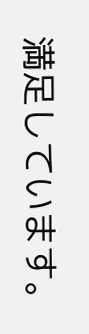満足しています。